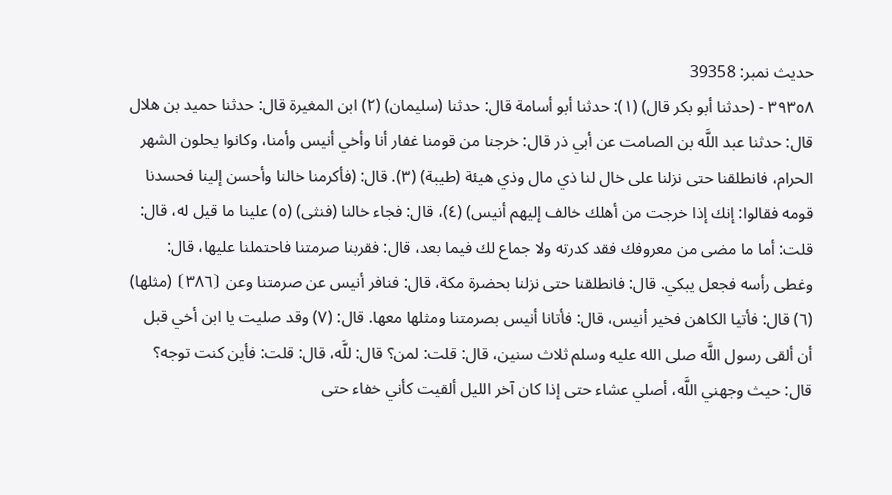حدیث نمبر: 39358
٣٩٣٥٨ - (حدثنا أبو بكر قال) (١): حدثنا أبو أسامة قال: حدثنا (سليمان) (٢) ابن المغيرة قال: حدثنا حميد بن هلال قال: حدثنا عبد اللَّه بن الصامت عن أبي ذر قال: خرجنا من قومنا غفار أنا وأخي أنيس وأمنا، وكانوا يحلون الشهر الحرام، فانطلقنا حتى نزلنا على خال لنا ذي مال وذي هيئة (طيبة) (٣). قال: (فأكرمنا خالنا وأحسن إلينا فحسدنا قومه فقالوا: إنك إذا خرجت من أهلك خالف إليهم أنيس) (٤)، قال: فجاء خالنا (فنثى) (٥) علينا ما قيل له، قال: قلت: أما ما مضى من معروفك فقد كدرته ولا جماع لك فيما بعد، قال: فقربنا صرمتنا فاحتملنا عليها، قال: وغطى رأسه فجعل يبكي. قال: فانطلقنا حتى نزلنا بحضرة مكة، قال: فنافر أنيس عن صرمتنا وعن ⦗٣٨٦⦘ (مثلها) (٦) قال: فأتيا الكاهن فخير أنيس، قال: فأتانا أنيس بصرمتنا ومثلها معها. قال: (٧) وقد صليت يا ابن أخي قبل أن ألقى رسول اللَّه صلى الله عليه وسلم ثلاث سنين، قال: قلت: لمن؟ قال: للَّه، قال: قلت: فأين كنت توجه؟ قال: حيث وجهني اللَّه، أصلي عشاء حتى إذا كان آخر الليل ألقيت كأني خفاء حتى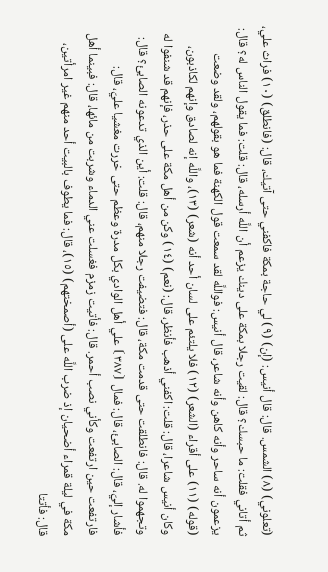(تعلوني) (٨) الشمس. قال: قال أنيس: (إن) (٩) لي حاجة بمكة فاكفني حتى آتيك، قال: (فانطلق) (١٠) فراث علي، ثم أتاني فقلت: ما حبسك؟ قال: لقيت رجلا بمكة على دينك يزعم أن اللَّه أرسله، قال: قلت: فما يقول الناس له؟ قال: يزعمون أنه ساحر وأنه كاهن وأنه شاعر، قال أنيس: فواللَّه لقد سمعت قول الكهنة فما هو بقولهم، ولقد وضعت (قوله) (١١) على أقراء (الشعر) (١٢) فلا يلتئم على لسان أحد أنه (شعر) (١٣)، واللَّه إنه لصادق وإنهم لكاذبون، وكان أنيس شاعرا، قال: قلت: اكفني أذهب فأنظر، قال: (نعم) (١٤) وكن من أهل مكة على حذر، فإنهم قد شنفوا له وتجهموا له. قال: فانطلقت حتى قدمت مكة، قال: فتضيفت رجلا منهم، قال: قلت: أين الذي تدعونه الصابئ؟ قال: فأشار إليّ، قال: الصابئ، قال: فمال ⦗٣٨٧⦘ علي أهل الوادي بكل مدرة وعظم حتى خررت مغشيا عليّ، قال: فارتفعت حين ارتفعت وكأني نصب أحمر. قال: فأتيت زمزم فغسلت عني الدماء وشربت من مائها، قال: فبينما أهل مكة في ليلة قمراء أضحيان إذ ضرب اللَّه على (أصمختهم) (١٥)، قال: فما يطوف بالبيت أحد منهم غير امرأتين، قال: فأتتا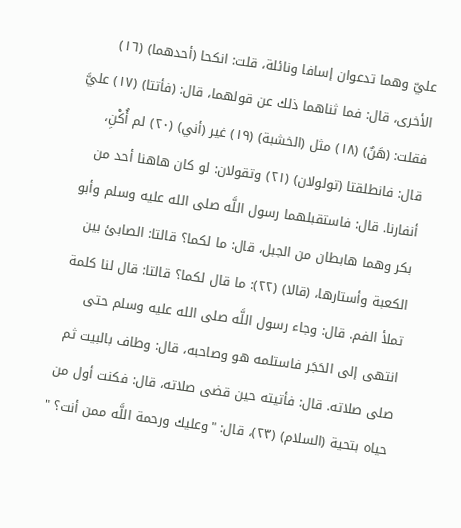عليّ وهما تدعوان إسافا ونائلة، قلت: انكحا (أحدهما) (١٦) الأخرى، قال: فما ثناهما ذلك عن قولهما، قال: (فأتتا) (١٧) عليَّ فقلت: (هَنٌ) (١٨) مثل (الخشبة) (١٩) غير (أني) (٢٠) لم أُكْنِ، قال: فانطلقتا (تولولان) (٢١) وتقولان: لو كان هاهنا أحد من أنفارنا. قال: فاستقبلهما رسول اللَّه صلى الله عليه وسلم وأبو بكر وهما هابطان من الجبل، قال: ما لكما؟ قالتا: الصابئ بين الكعبة وأستارها، (قالا) (٢٢): ما قال لكما؟ قالتا: قال لنا كلمة تملأ الفم. قال: وجاء رسول اللَّه صلى الله عليه وسلم حتى انتهى إلى الحَجَر فاستلمه هو وصاحبه، قال: وطاف بالبيت ثم صلى صلاته. قال: فأتيته حين قضى صلاته، قال: فكنت أول من حياه بتحية (السلام) (٢٣)، قال: "وعليك ورحمة اللَّه ممن أنت؟ "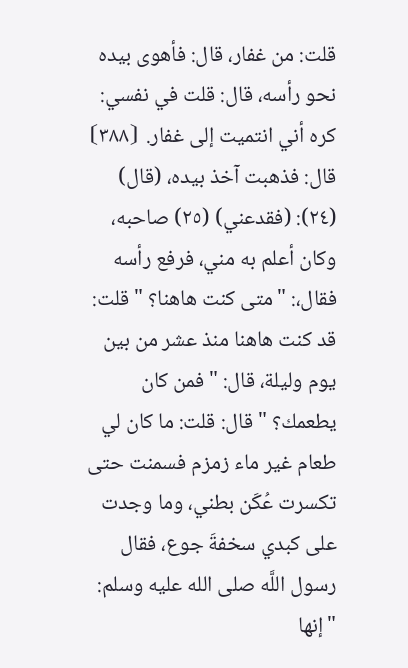قلت: من غفار، قال: فأهوى بيده نحو رأسه، قال: قلت في نفسي: كره أني انتميت إلى غفار. ⦗٣٨٨⦘ قال: فذهبت آخذ بيده، (قال) (٢٤): (فقدعني) (٢٥) صاحبه، وكان أعلم به مني، فرفع رأسه فقال،: "متى كنت هاهنا؟ " قلت: قد كنت هاهنا منذ عشر من بين يوم وليلة، قال: "فمن كان يطعمك؟ " قال: قلت: ما كان لي طعام غير ماء زمزم فسمنت حتى تكسرت عُكَن بطني، وما وجدت على كبدي سخفةَ جوع، فقال رسول اللَّه صلى الله عليه وسلم: "إنها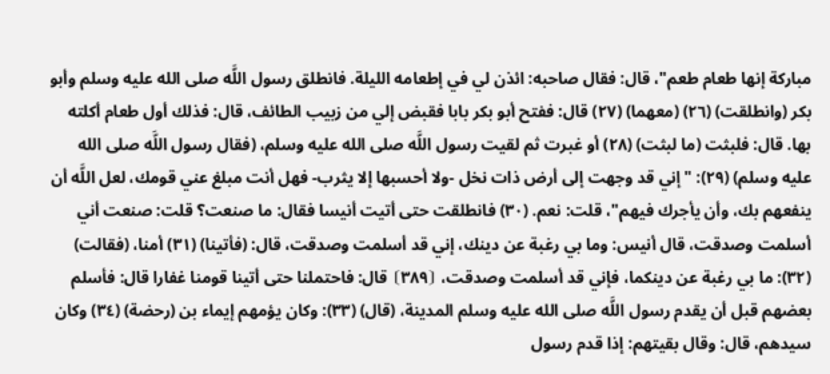مباركة إنها طعام طعم"، قال: فقال صاحبه: ائذن لي في إطعامه الليلة. فانطلق رسول اللَّه صلى الله عليه وسلم وأبو بكر (وانطلقت) (٢٦) (معهما) (٢٧) قال: ففتح أبو بكر بابا فقبض إلي من زبيب الطائف، قال: فذلك أول طعام أكلته بها. قال: فلبثت (ما لبثت) (٢٨) أو غبرت ثم لقيت رسول اللَّه صلى الله عليه وسلم، (فقال رسول اللَّه صلى الله عليه وسلم) (٢٩): "إني قد وجهت إلى أرض ذات نخل -ولا أحسبها إلا يثرب- فهل أنت مبلغ عني قومك، لعل اللَّه أن ينفعهم بك، وأن يأجرك فيهم"، قلت: نعم. (٣٠) فانطلقت حتى أتيت أنيسا فقال: ما صنعت؟ قلت: صنعت أني أسلمت وصدقت، قال أنيس: وما بي رغبة عن دينك، إني قد أسلمت وصدقت، قال: (فأتينا) (٣١) أمنا، (فقالت) (٣٢): ما بي رغبة عن دينكما، فإني قد أسلمت وصدقت، ⦗٣٨٩⦘ قال: فاحتملنا حتى أتينا قومنا غفارا قال: فأسلم بعضهم قبل أن يقدم رسول اللَّه صلى الله عليه وسلم المدينة، (قال) (٣٣): وكان يؤمهم إيماء بن (رحضة) (٣٤) وكان سيدهم، قال: وقال بقيتهم: إذا قدم رسول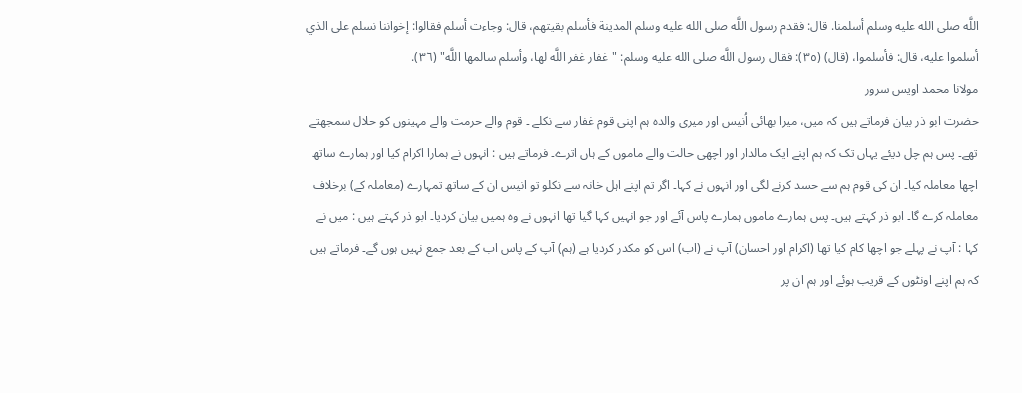اللَّه صلى الله عليه وسلم أسلمنا. قال: فقدم رسول اللَّه صلى الله عليه وسلم المدينة فأسلم بقيتهم، قال: وجاءت أسلم فقالوا: إخواننا نسلم على الذي أسلموا عليه، قال: فأسلموا، (قال) (٣٥): فقال رسول اللَّه صلى الله عليه وسلم: "غفار غفر اللَّه لها، وأسلم سالمها اللَّه" (٣٦).
مولانا محمد اویس سرور
حضرت ابو ذر بیان فرماتے ہیں کہ میں، میرا بھائی اُنیس اور میری والدہ ہم اپنی قوم غفار سے نکلے ۔ قوم والے حرمت والے مہینوں کو حلال سمجھتے تھے۔ پس ہم چل دیئے یہاں تک کہ ہم اپنے ایک مالدار اور اچھی حالت والے ماموں کے ہاں اترے۔ فرماتے ہیں : انہوں نے ہمارا اکرام کیا اور ہمارے ساتھ اچھا معاملہ کیا۔ ان کی قوم ہم سے حسد کرنے لگی اور انہوں نے کہا۔ اگر تم اپنے اہل خانہ سے نکلو تو انیس ان کے ساتھ تمہارے (معاملہ کے) برخلاف معاملہ کرے گا۔ ابو ذر کہتے ہیں۔ پس ہمارے ماموں ہمارے پاس آئے اور جو انہیں کہا گیا تھا انہوں نے وہ ہمیں بیان کردیا۔ ابو ذر کہتے ہیں : میں نے کہا : آپ نے پہلے جو اچھا کام کیا تھا (اکرام اور احسان) آپ نے (اب) اس کو مکدر کردیا ہے (ہم) آپ کے پاس اب کے بعد جمع نہیں ہوں گے۔ فرماتے ہیں کہ ہم اپنے اونٹوں کے قریب ہوئے اور ہم ان پر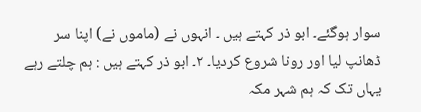سوار ہوگئے۔ ابو ذر کہتے ہیں ۔ انہوں نے (ماموں نے) اپنا سر ڈھانپ لیا اور رونا شروع کردیا۔ ٢۔ ابو ذر کہتے ہیں : ہم چلتے رہے یہاں تک کہ ہم شہر مکہ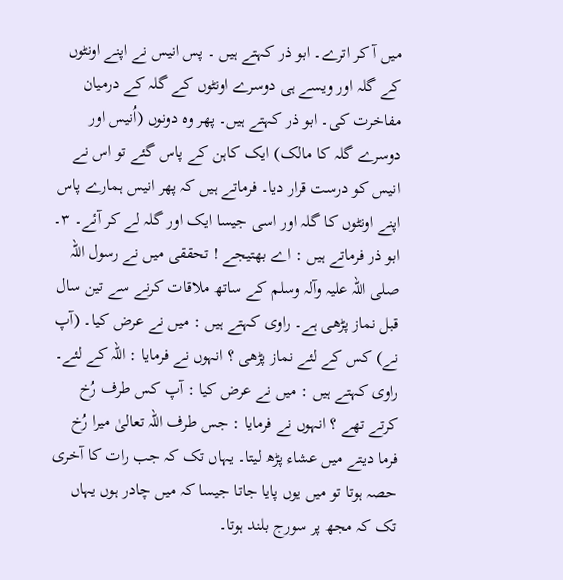میں آ کر اترے۔ ابو ذر کہتے ہیں ۔ پس انیس نے اپنے اونٹوں کے گلہ اور ویسے ہی دوسرے اونٹوں کے گلہ کے درمیان مفاخرت کی۔ ابو ذر کہتے ہیں۔ پھر وہ دونوں (اُنیس اور دوسرے گلہ کا مالک) ایک کاہن کے پاس گئے تو اس نے انیس کو درست قرار دیا۔ فرماتے ہیں کہ پھر انیس ہمارے پاس اپنے اونٹوں کا گلہ اور اسی جیسا ایک اور گلہ لے کر آئے۔ ٣۔ ابو ذر فرماتے ہیں : اے بھتیجے ! تحققی میں نے رسول اللہ صلی اللہ علیہ وآلہ وسلم کے ساتھ ملاقات کرنے سے تین سال قبل نماز پڑھی ہے۔ راوی کہتے ہیں : میں نے عرض کیا۔ (آپ نے) کس کے لئے نماز پڑھی ؟ انہوں نے فرمایا : اللہ کے لئے۔ راوی کہتے ہیں : میں نے عرض کیا : آپ کس طرف رُخ کرتے تھے ؟ انہوں نے فرمایا : جس طرف اللہ تعالیٰ میرا رُخ فرما دیتے میں عشاء پڑھ لیتا۔ یہاں تک کہ جب رات کا آخری حصہ ہوتا تو میں یوں پایا جاتا جیسا کہ میں چادر ہوں یہاں تک کہ مجھ پر سورج بلند ہوتا۔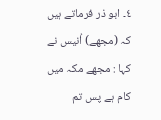٤۔ ابو ذر فرماتے ہیں کہ (مجھے) اُنیس نے کہا : مجھے مکہ میں کام ہے پس تم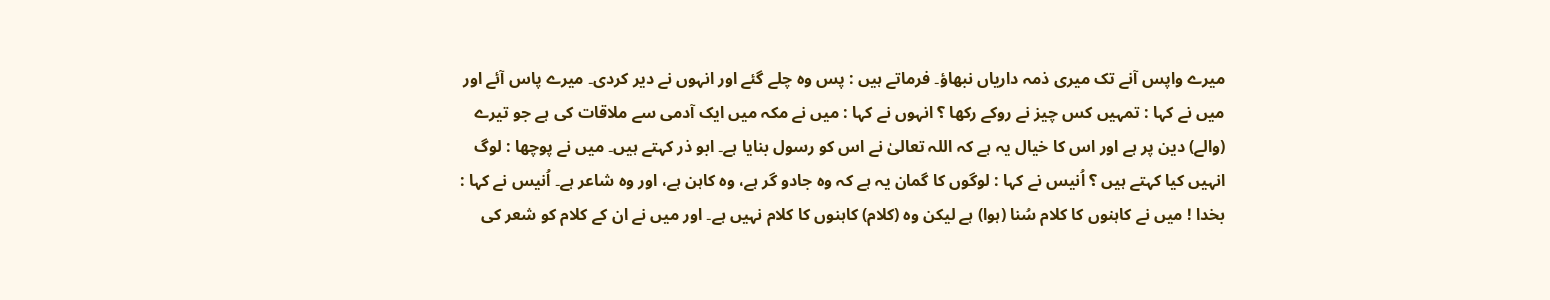میرے واپس آنے تک میری ذمہ داریاں نبھاؤ۔ فرماتے ہیں : پس وہ چلے گئے اور انہوں نے دیر کردی۔ میرے پاس آئے اور میں نے کہا : تمہیں کس چیز نے روکے رکھا ؟ انہوں نے کہا : میں نے مکہ میں ایک آدمی سے ملاقات کی ہے جو تیرے (والے) دین پر ہے اور اس کا خیال یہ ہے کہ اللہ تعالیٰ نے اس کو رسول بنایا ہے۔ ابو ذر کہتے ہیں۔ میں نے پوچھا : لوگ انہیں کیا کہتے ہیں ؟ اُنیس نے کہا : لوگوں کا گمان یہ ہے کہ وہ جادو گر ہے، وہ کاہن ہے، اور وہ شاعر ہے۔ اُنیس نے کہا : بخدا ! میں نے کاہنوں کا کلام سُنا (ہوا) ہے لیکن وہ (کلام) کاہنوں کا کلام نہیں ہے۔ اور میں نے ان کے کلام کو شعر کی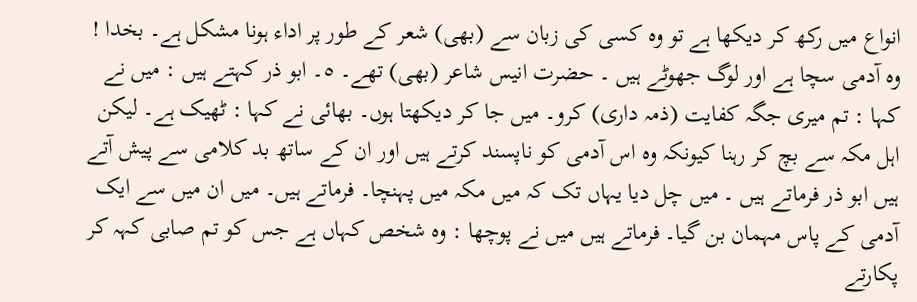انواع میں رکھ کر دیکھا ہے تو وہ کسی کی زبان سے (بھی) شعر کے طور پر اداء ہونا مشکل ہے۔ بخدا ! وہ آدمی سچا ہے اور لوگ جھوٹے ہیں ۔ حضرت انیس شاعر (بھی) تھے۔ ٥۔ ابو ذر کہتے ہیں : میں نے کہا : تم میری جگہ کفایت (ذمہ داری) کرو۔ میں جا کر دیکھتا ہوں۔ بھائی نے کہا : ٹھیک ہے۔ لیکن اہل مکہ سے بچ کر رہنا کیونکہ وہ اس آدمی کو ناپسند کرتے ہیں اور ان کے ساتھ بد کلامی سے پیش آتے ہیں ابو ذر فرماتے ہیں ۔ میں چل دیا یہاں تک کہ میں مکہ میں پہنچا۔ فرماتے ہیں۔ میں ان میں سے ایک آدمی کے پاس مہمان بن گیا۔ فرماتے ہیں میں نے پوچھا : وہ شخص کہاں ہے جس کو تم صابی کہہ کر پکارتے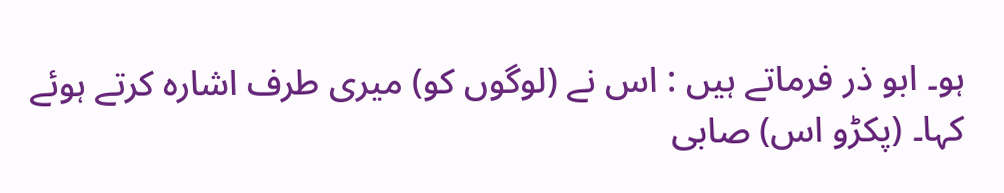ہو۔ ابو ذر فرماتے ہیں : اس نے (لوگوں کو) میری طرف اشارہ کرتے ہوئے کہا۔ (پکڑو اس) صابی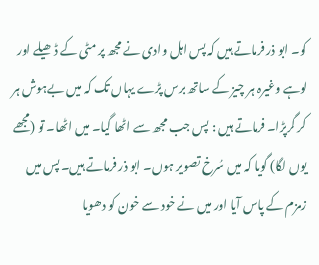کو۔ ابو ذر فرماتے ہیں کہ پس اہل وادی نے مجھ پر مٹی کے ڈھیلے اور لوہے وغیرہ ہر چیز کے ساتھ برس پڑے یہاں تک کہ میں بےہوش ہر کر گرپڑا۔ فرماتے ہیں : پس جب مجھ سے اٹھا گیا۔ میں اٹھا۔ تو (مجھے یوں لگا) گویا کہ میں سُرخ تصویر ہوں۔ ابو ذر فرماتے ہیں۔ پس میں زمزم کے پاس آیا اور میں نے خود سے خون کو دھویا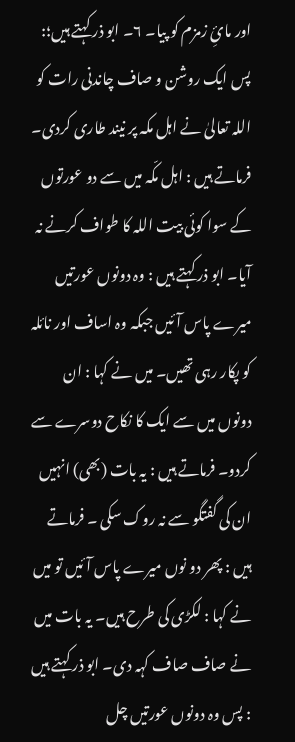اور مائِ زمزم کو پیا۔ ٦۔ ابو ذر کہتے ہیں؛: پس ایک روشن و صاف چاندنی رات کو اللہ تعالیٰ نے اہل مکہ پر نیند طاری کردی۔ فرماتے ہیں : اہل مکّہ میں سے دو عورتوں کے سوا کوئی بیت اللہ کا طواف کرنے نہ آیا۔ ابو ذر کہتے ہیں : وہ دونوں عورتیں میرے پاس آئیں جبکہ وہ اساف اور نائلہ کو پکار رہی تھیں۔ میں نے کہا : ان دونوں میں سے ایک کا نکاح دوسرے سے کردو۔ فرماتے ہیں : یہ بات (بھی) انہیں ان کی گفتگو سے نہ روک سکی ۔ فرماتے ہیں : پھر دو نوں میرے پاس آئیں تو میں نے کہا : لکڑی کی طرح ہیں۔ یہ بات میں نے صاف صاف کہہ دی۔ ابو ذر کہتے ہیں : پس وہ دونوں عورتیں چل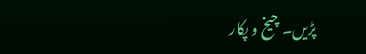پڑیں۔ چیخ و پکار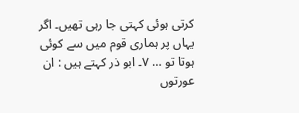کرتی ہوئی کہتی جا رہی تھیں۔ اگر یہاں پر ہماری قوم میں سے کوئی ہوتا تو … ٧۔ ابو ذر کہتے ہیں : ان عورتوں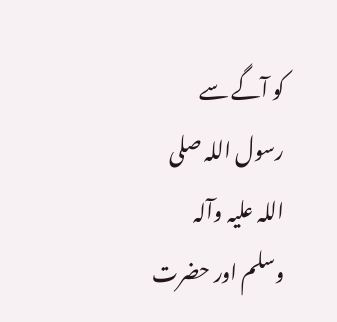کو آگے سے رسول اللہ صلی اللہ علیہ وآلہ وسلم اور حضرت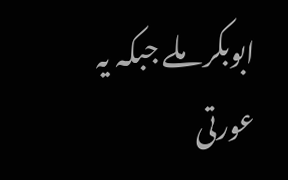ابوبکر ملے جبکہ یہ عورتی